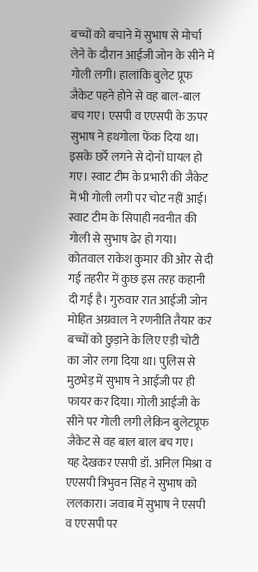बच्चों को बचाने में सुभाष से मोर्चा लेने के दौरान आईजी जोन के सीने में गोली लगी। हालांकि बुलेट प्रूफ जैकेट पहने होने से वह बाल-बाल बच गए। एसपी व एएसपी के ऊपर सुभाष ने हथगोला फेंक दिया था। इसके छर्रे लगने से दोनों घायल हो गए। स्वाट टीम के प्रभारी की जैकेट में भी गोली लगी पर चोट नहीं आई। स्वाट टीम के सिपाही नवनीत की गोली से सुभाष ढेर हो गया।
कोतवाल राकेश कुमार की ओर से दी गई तहरीर में कुछ इस तरह कहानी दी गई है। गुरुवार रात आईजी जोन मोहित अग्रवाल ने रणनीति तैयार कर बच्चों को छुड़ाने के लिए एड़ी चोटी का जोर लगा दिया था। पुलिस से मुठभेड़ में सुभाष ने आईजी पर ही फायर कर दिया। गोली आईजी के सीने पर गोली लगी लेकिन बुलेटप्रूफ जैकेट से वह बाल बाल बच गए।
यह देखकर एसपी डॉ. अनिल मिश्रा व एएसपी त्रिभुवन सिंह ने सुभाष को ललकारा। जवाब में सुभाष ने एसपी व एएसपी पर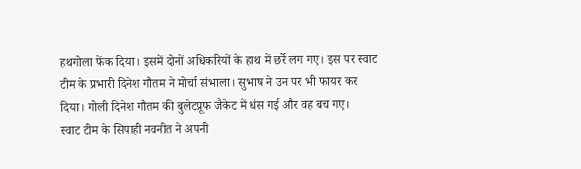हथगोला फेंक दिया। इसमें दोनों अधिकरियों के हाथ में छर्रे लग गए। इस पर स्वाट टीम के प्रभारी दिनेश गौतम ने मोर्चा संभाला। सुभाष ने उन पर भी फायर कर दिया। गोली दिनेश गौतम की बुलेटप्रूफ जैकेट में धंस गई और वह बच गए।
स्वाट टीम के सिपाही नवनीत ने अपनी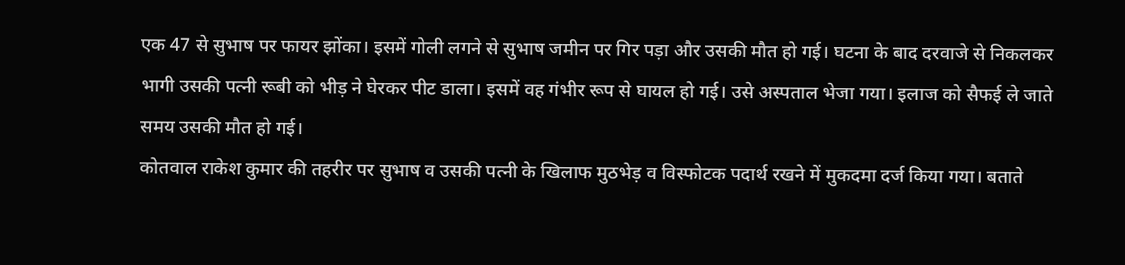एक 47 से सुभाष पर फायर झोंका। इसमें गोली लगने से सुभाष जमीन पर गिर पड़ा और उसकी मौत हो गई। घटना के बाद दरवाजे से निकलकर भागी उसकी पत्नी रूबी को भीड़ ने घेरकर पीट डाला। इसमें वह गंभीर रूप से घायल हो गई। उसे अस्पताल भेजा गया। इलाज को सैफई ले जाते समय उसकी मौत हो गई।
कोतवाल राकेश कुमार की तहरीर पर सुभाष व उसकी पत्नी के खिलाफ मुठभेड़ व विस्फोटक पदार्थ रखने में मुकदमा दर्ज किया गया। बताते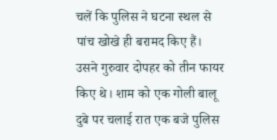चलें कि पुलिस ने घटना स्थल से पांच खोखे ही बरामद किए हैं। उसने गुरुवार दोपहर को तीन फायर किए थे। शाम को एक गोली बालू दुबे पर चलाई रात एक बजे पुलिस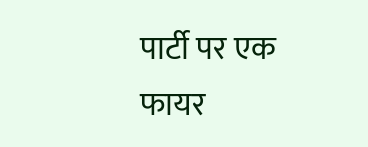पार्टी पर एक फायर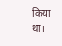किया था।